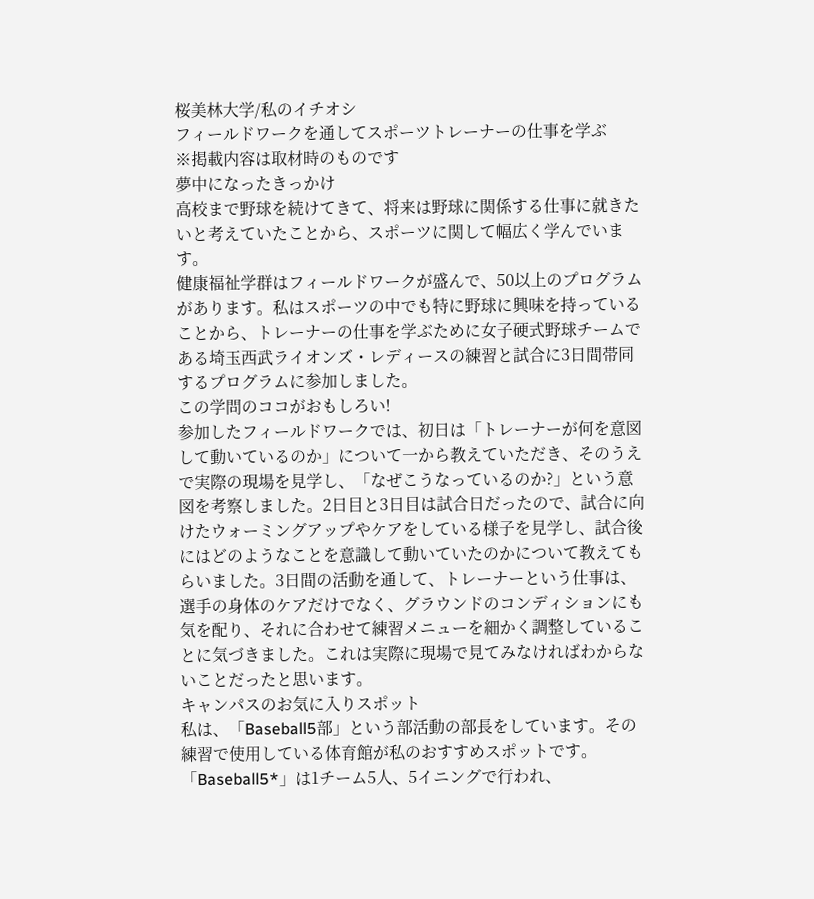桜美林大学/私のイチオシ
フィールドワークを通してスポーツトレーナーの仕事を学ぶ
※掲載内容は取材時のものです
夢中になったきっかけ
高校まで野球を続けてきて、将来は野球に関係する仕事に就きたいと考えていたことから、スポーツに関して幅広く学んでいます。
健康福祉学群はフィールドワークが盛んで、50以上のプログラムがあります。私はスポーツの中でも特に野球に興味を持っていることから、トレーナーの仕事を学ぶために女子硬式野球チームである埼玉西武ライオンズ・レディースの練習と試合に3日間帯同するプログラムに参加しました。
この学問のココがおもしろい!
参加したフィールドワークでは、初日は「トレーナーが何を意図して動いているのか」について一から教えていただき、そのうえで実際の現場を見学し、「なぜこうなっているのか?」という意図を考察しました。2日目と3日目は試合日だったので、試合に向けたウォーミングアップやケアをしている様子を見学し、試合後にはどのようなことを意識して動いていたのかについて教えてもらいました。3日間の活動を通して、トレーナーという仕事は、選手の身体のケアだけでなく、グラウンドのコンディションにも気を配り、それに合わせて練習メニューを細かく調整していることに気づきました。これは実際に現場で見てみなければわからないことだったと思います。
キャンパスのお気に入りスポット
私は、「Baseball5部」という部活動の部長をしています。その練習で使用している体育館が私のおすすめスポットです。「Baseball5*」は1チーム5人、5イニングで行われ、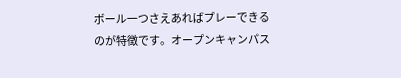ボール一つさえあればプレーできるのが特徴です。オープンキャンパス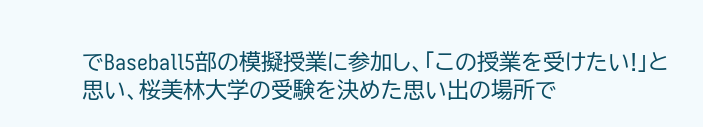でBaseball5部の模擬授業に参加し、「この授業を受けたい!」と思い、桜美林大学の受験を決めた思い出の場所で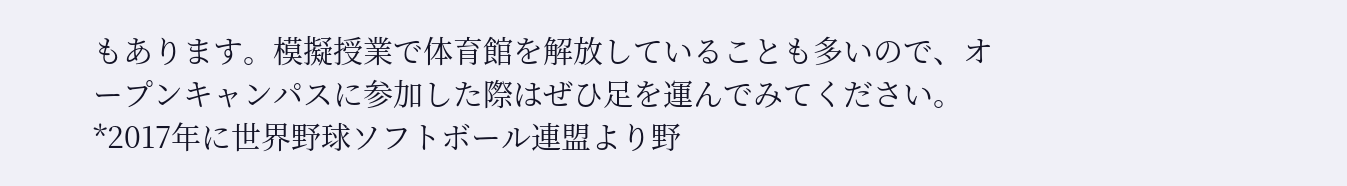もあります。模擬授業で体育館を解放していることも多いので、オープンキャンパスに参加した際はぜひ足を運んでみてください。
*2017年に世界野球ソフトボール連盟より野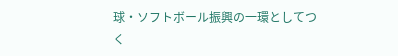球・ソフトボール振興の一環としてつく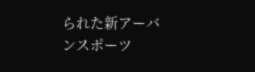られた新アーバンスポーツ